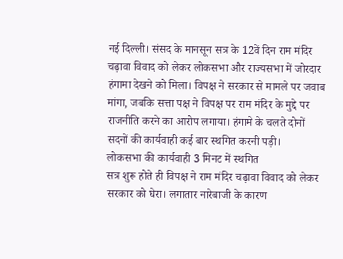नई दिल्ली। संसद के मानसून सत्र के 12वें दिन राम मंदिर चढ़ावा विवाद को लेकर लोकसभा और राज्यसभा में जोरदार हंगामा देखने को मिला। विपक्ष ने सरकार से मामले पर जवाब मांगा, जबकि सत्ता पक्ष ने विपक्ष पर राम मंदिर के मुद्दे पर राजनीति करने का आरोप लगाया। हंगामे के चलते दोनों सदनों की कार्यवाही कई बार स्थगित करनी पड़ी।
लोकसभा की कार्यवाही 3 मिनट में स्थगित
सत्र शुरू होते ही विपक्ष ने राम मंदिर चढ़ावा विवाद को लेकर सरकार को घेरा। लगातार नारेबाजी के कारण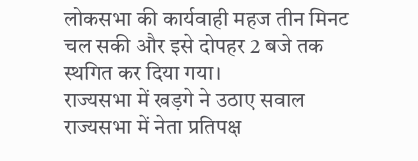लोकसभा की कार्यवाही महज तीन मिनट चल सकी और इसे दोपहर 2 बजे तक स्थगित कर दिया गया।
राज्यसभा में खड़गे ने उठाए सवाल
राज्यसभा में नेता प्रतिपक्ष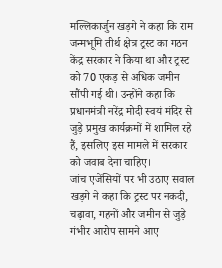मल्लिकार्जुन खड़गे ने कहा कि राम जन्मभूमि तीर्थ क्षेत्र ट्रस्ट का गठन केंद्र सरकार ने किया था और ट्रस्ट को 70 एकड़ से अधिक जमीन सौंपी गई थी। उन्होंने कहा कि प्रधानमंत्री नरेंद्र मोदी स्वयं मंदिर से जुड़े प्रमुख कार्यक्रमों में शामिल रहे हैं, इसलिए इस मामले में सरकार को जवाब देना चाहिए।
जांच एजेंसियों पर भी उठाए सवाल
खड़गे ने कहा कि ट्रस्ट पर नकदी, चढ़ावा, गहनों और जमीन से जुड़े गंभीर आरोप सामने आए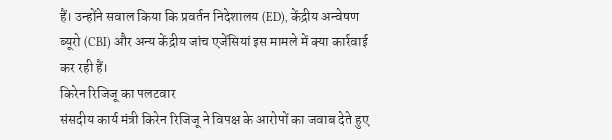हैं। उन्होंने सवाल किया कि प्रवर्तन निदेशालय (ED), केंद्रीय अन्वेषण ब्यूरो (CBI) और अन्य केंद्रीय जांच एजेंसियां इस मामले में क्या कार्रवाई कर रही हैं।
किरेन रिजिजू का पलटवार
संसदीय कार्य मंत्री किरेन रिजिजू ने विपक्ष के आरोपों का जवाब देते हुए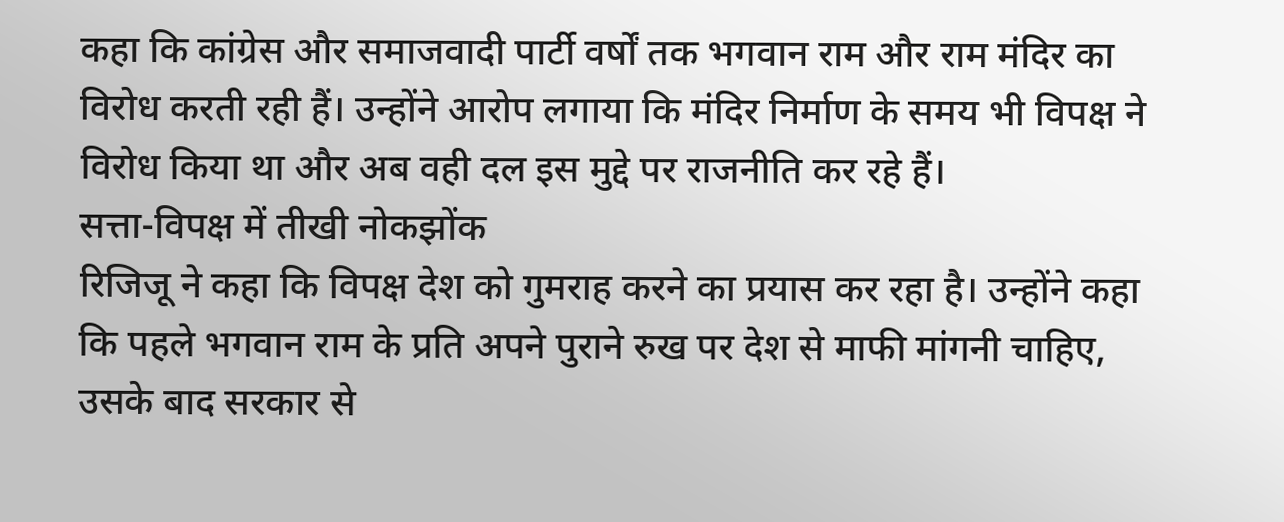कहा कि कांग्रेस और समाजवादी पार्टी वर्षों तक भगवान राम और राम मंदिर का विरोध करती रही हैं। उन्होंने आरोप लगाया कि मंदिर निर्माण के समय भी विपक्ष ने विरोध किया था और अब वही दल इस मुद्दे पर राजनीति कर रहे हैं।
सत्ता-विपक्ष में तीखी नोकझोंक
रिजिजू ने कहा कि विपक्ष देश को गुमराह करने का प्रयास कर रहा है। उन्होंने कहा कि पहले भगवान राम के प्रति अपने पुराने रुख पर देश से माफी मांगनी चाहिए, उसके बाद सरकार से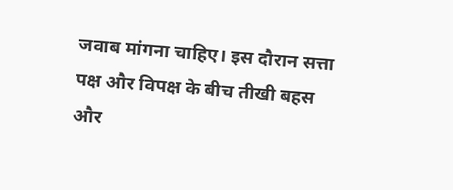जवाब मांगना चाहिए। इस दौरान सत्ता पक्ष और विपक्ष के बीच तीखी बहस और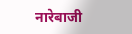नारेबाजी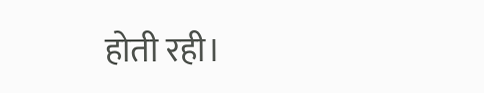होती रही।